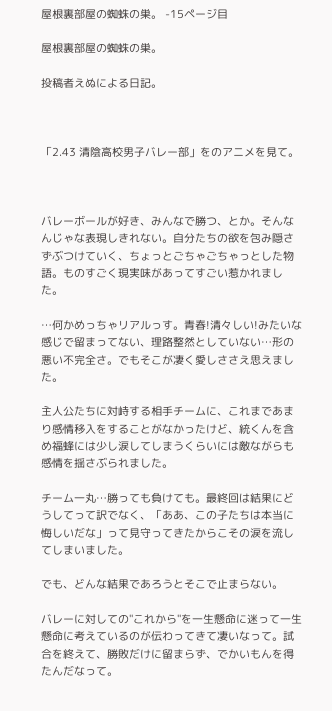屋根裏部屋の蜘蛛の巣。 -15ページ目

屋根裏部屋の蜘蛛の巣。

投稿者えぬによる日記。



「2.43 清陰高校男子バレー部」をのアニメを見て。



バレーボールが好き、みんなで勝つ、とか。そんなんじゃな表現しきれない。自分たちの欲を包み隠さずぶつけていく、ちょっとごちゃごちゃっとした物語。ものすごく現実味があってすごい惹かれました。

…何かめっちゃリアルっす。青春!清々しい!みたいな感じで留まってない、理路整然としていない…形の悪い不完全さ。でもそこが凄く愛しささえ思えました。

主人公たちに対峙する相手チームに、これまであまり感情移入をすることがなかったけど、統くんを含め福蜂には少し涙してしまうくらいには敵ながらも感情を揺さぶられました。

チーム一丸…勝っても負けても。最終回は結果にどうしてって訳でなく、「ああ、この子たちは本当に悔しいだな」って見守ってきたからこその涙を流してしまいました。

でも、どんな結果であろうとそこで止まらない。

バレーに対しての"これから"を一生懸命に迷って一生懸命に考えているのが伝わってきて凄いなって。試合を終えて、勝敗だけに留まらず、でかいもんを得たんだなって。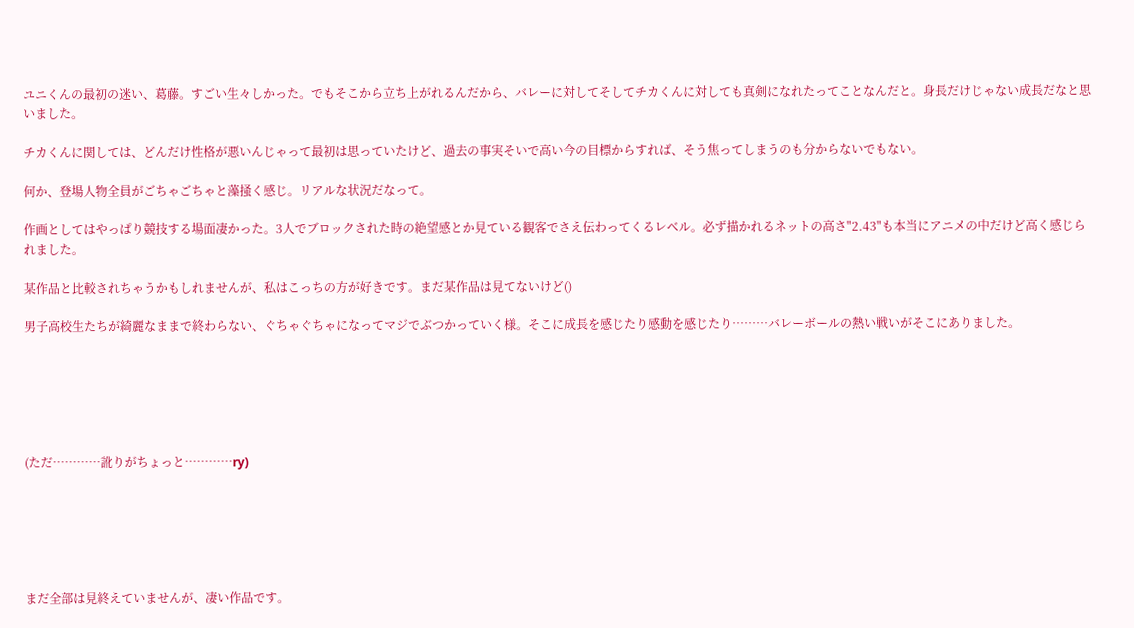ユニくんの最初の迷い、葛藤。すごい生々しかった。でもそこから立ち上がれるんだから、バレーに対してそしてチカくんに対しても真剣になれたってことなんだと。身長だけじゃない成長だなと思いました。

チカくんに関しては、どんだけ性格が悪いんじゃって最初は思っていたけど、過去の事実そいで高い今の目標からすれば、そう焦ってしまうのも分からないでもない。

何か、登場人物全員がごちゃごちゃと藻掻く感じ。リアルな状況だなって。

作画としてはやっぱり競技する場面凄かった。3人でブロックされた時の絶望感とか見ている観客でさえ伝わってくるレベル。必ず描かれるネットの高さ"2.43"も本当にアニメの中だけど高く感じられました。

某作品と比較されちゃうかもしれませんが、私はこっちの方が好きです。まだ某作品は見てないけど()

男子高校生たちが綺麗なままで終わらない、ぐちゃぐちゃになってマジでぶつかっていく様。そこに成長を感じたり感動を感じたり………バレーボールの熱い戦いがそこにありました。






(ただ…………訛りがちょっと…………ry)






まだ全部は見終えていませんが、凄い作品です。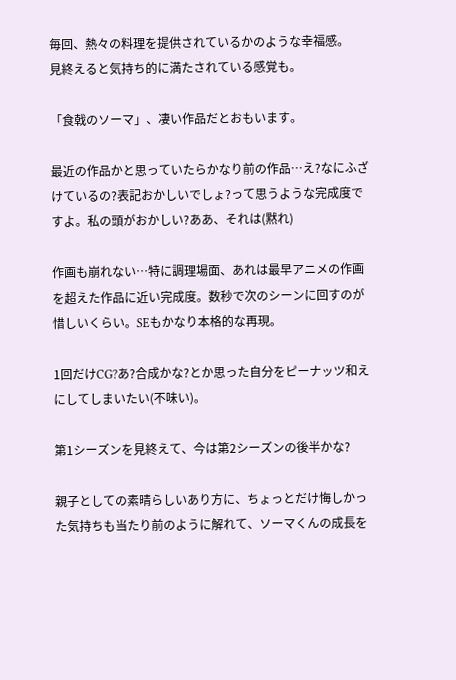毎回、熱々の料理を提供されているかのような幸福感。
見終えると気持ち的に満たされている感覚も。

「食戟のソーマ」、凄い作品だとおもいます。

最近の作品かと思っていたらかなり前の作品…え?なにふざけているの?表記おかしいでしょ?って思うような完成度ですよ。私の頭がおかしい?ああ、それは(黙れ)

作画も崩れない…特に調理場面、あれは最早アニメの作画を超えた作品に近い完成度。数秒で次のシーンに回すのが惜しいくらい。SEもかなり本格的な再現。

1回だけCG?あ?合成かな?とか思った自分をピーナッツ和えにしてしまいたい(不味い)。

第1シーズンを見終えて、今は第2シーズンの後半かな?

親子としての素晴らしいあり方に、ちょっとだけ悔しかった気持ちも当たり前のように解れて、ソーマくんの成長を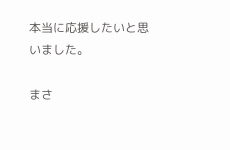本当に応援したいと思いました。

まさ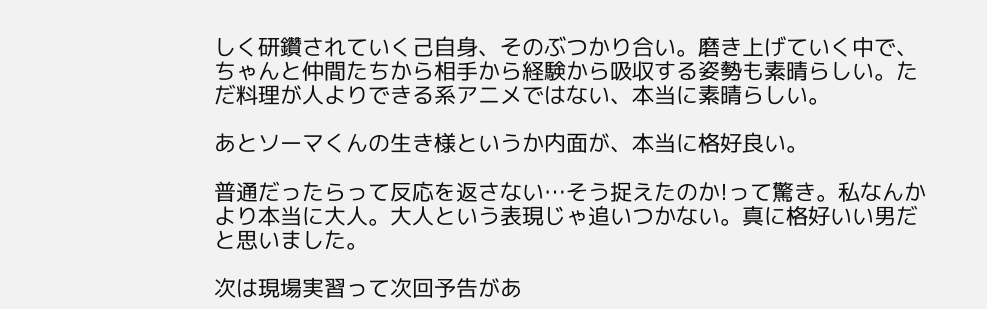しく研鑽されていく己自身、そのぶつかり合い。磨き上げていく中で、ちゃんと仲間たちから相手から経験から吸収する姿勢も素晴らしい。ただ料理が人よりできる系アニメではない、本当に素晴らしい。

あとソーマくんの生き様というか内面が、本当に格好良い。

普通だったらって反応を返さない…そう捉えたのか!って驚き。私なんかより本当に大人。大人という表現じゃ追いつかない。真に格好いい男だと思いました。

次は現場実習って次回予告があ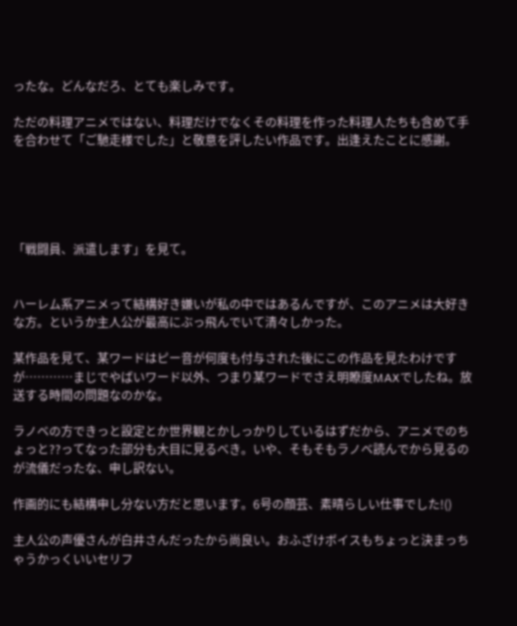ったな。どんなだろ、とても楽しみです。

ただの料理アニメではない、料理だけでなくその料理を作った料理人たちも含めて手を合わせて「ご馳走様でした」と敬意を評したい作品です。出逢えたことに感謝。





「戦闘員、派遣します」を見て。


ハーレム系アニメって結構好き嫌いが私の中ではあるんですが、このアニメは大好きな方。というか主人公が最高にぶっ飛んでいて清々しかった。

某作品を見て、某ワードはピー音が何度も付与された後にこの作品を見たわけですが…………まじでやばいワード以外、つまり某ワードでさえ明瞭度MAXでしたね。放送する時間の問題なのかな。

ラノベの方できっと設定とか世界観とかしっかりしているはずだから、アニメでのちょっと??ってなった部分も大目に見るべき。いや、そもそもラノベ読んでから見るのが流儀だったな、申し訳ない。

作画的にも結構申し分ない方だと思います。6号の顔芸、素晴らしい仕事でした!()

主人公の声優さんが白井さんだったから尚良い。おふざけボイスもちょっと決まっちゃうかっくいいセリフ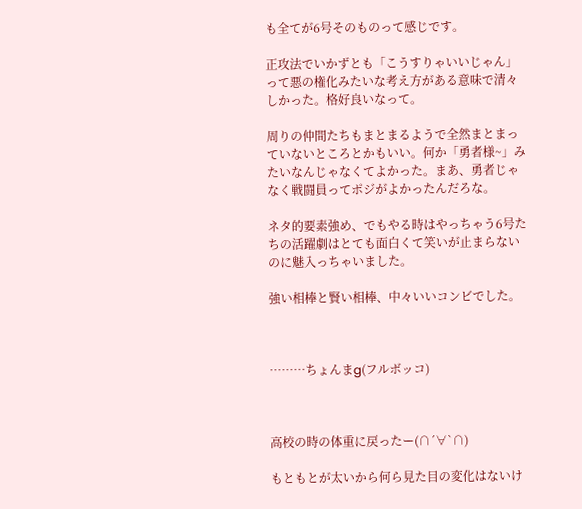も全てが6号そのものって感じです。

正攻法でいかずとも「こうすりゃいいじゃん」って悪の権化みたいな考え方がある意味で清々しかった。格好良いなって。

周りの仲間たちもまとまるようで全然まとまっていないところとかもいい。何か「勇者様~」みたいなんじゃなくてよかった。まあ、勇者じゃなく戦闘員ってポジがよかったんだろな。

ネタ的要素強め、でもやる時はやっちゃう6号たちの活躍劇はとても面白くて笑いが止まらないのに魅入っちゃいました。

強い相棒と賢い相棒、中々いいコンビでした。



………ちょんまg(フルボッコ)



高校の時の体重に戻ったー(∩´∀`∩)

もともとが太いから何ら見た目の変化はないけ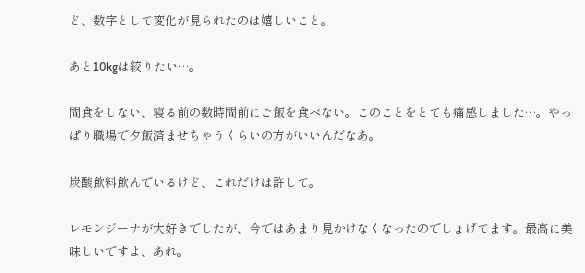ど、数字として変化が見られたのは嬉しいこと。

あと10kgは絞りたい…。

間食をしない、寝る前の数時間前にご飯を食べない。このことをとても痛感しました…。やっぱり職場で夕飯済ませちゃうくらいの方がいいんだなあ。

炭酸飲料飲んでいるけど、これだけは許して。

レモンジーナが大好きでしたが、今ではあまり見かけなくなったのでしょげてます。最高に美味しいですよ、あれ。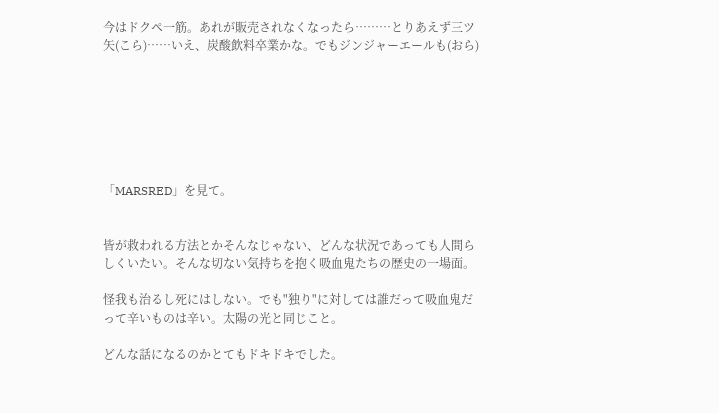今はドクペ一筋。あれが販売されなくなったら………とりあえず三ツ矢(こら)……いえ、炭酸飲料卒業かな。でもジンジャーエールも(おら)







「MARSRED」を見て。


皆が救われる方法とかそんなじゃない、どんな状況であっても人間らしくいたい。そんな切ない気持ちを抱く吸血鬼たちの歴史の一場面。

怪我も治るし死にはしない。でも"独り"に対しては誰だって吸血鬼だって辛いものは辛い。太陽の光と同じこと。

どんな話になるのかとてもドキドキでした。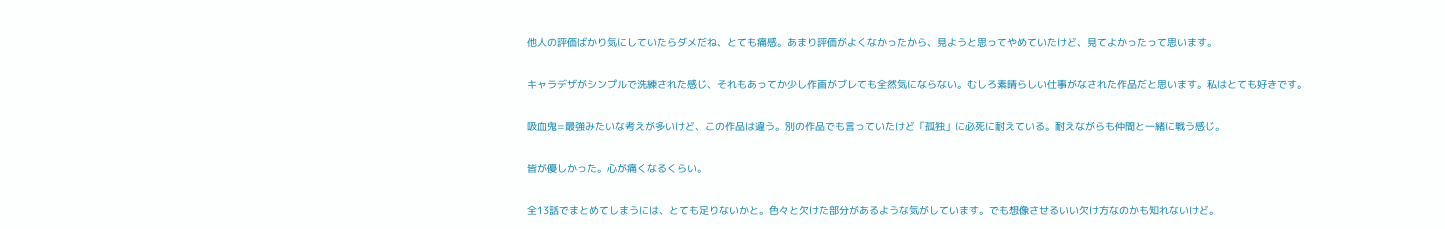他人の評価ばかり気にしていたらダメだね、とても痛感。あまり評価がよくなかったから、見ようと思ってやめていたけど、見てよかったって思います。

キャラデザがシンプルで洗練された感じ、それもあってか少し作画がブレても全然気にならない。むしろ素晴らしい仕事がなされた作品だと思います。私はとても好きです。

吸血鬼=最強みたいな考えが多いけど、この作品は違う。別の作品でも言っていたけど「孤独」に必死に耐えている。耐えながらも仲間と一緒に戦う感じ。

皆が優しかった。心が痛くなるくらい。

全13話でまとめてしまうには、とても足りないかと。色々と欠けた部分があるような気がしています。でも想像させるいい欠け方なのかも知れないけど。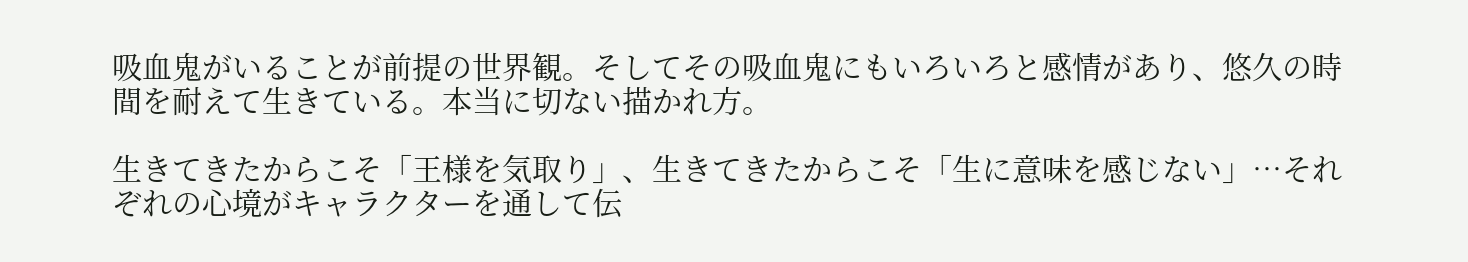吸血鬼がいることが前提の世界観。そしてその吸血鬼にもいろいろと感情があり、悠久の時間を耐えて生きている。本当に切ない描かれ方。

生きてきたからこそ「王様を気取り」、生きてきたからこそ「生に意味を感じない」…それぞれの心境がキャラクターを通して伝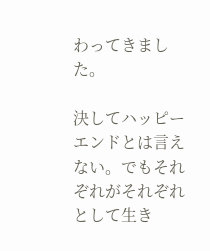わってきました。

決してハッピーエンドとは言えない。でもそれぞれがそれぞれとして生き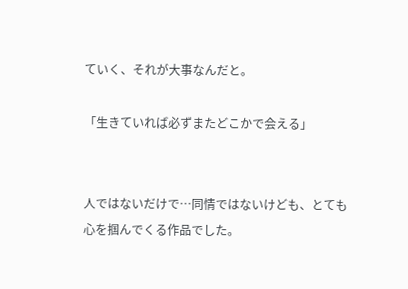ていく、それが大事なんだと。

「生きていれば必ずまたどこかで会える」


人ではないだけで…同情ではないけども、とても心を掴んでくる作品でした。